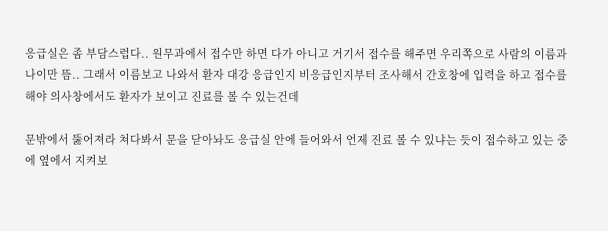응급실은 좀 부담스럽다.. 원무과에서 접수만 하면 다가 아니고 거기서 접수를 해주면 우리쪽으로 사람의 이름과 나이만 뜸.. 그래서 이름보고 나와서 환자 대강 응급인지 비응급인지부터 조사해서 간호창에 입력을 하고 접수를 해야 의사창에서도 환자가 보이고 진료를 볼 수 있는건데

문밖에서 뚫어져라 쳐다봐서 문을 닫아놔도 응급실 안에 들어와서 언제 진료 볼 수 있냐는 듯이 접수하고 있는 중에 옆에서 지켜보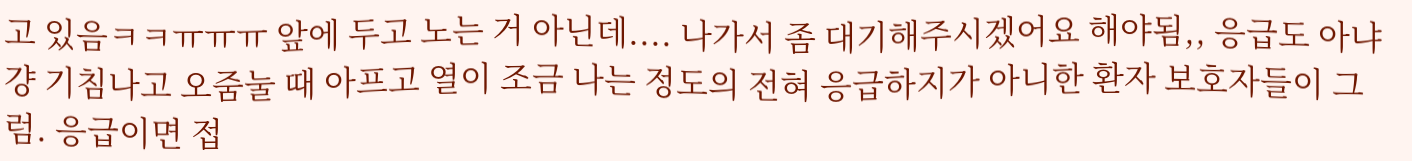고 있음ㅋㅋㅠㅠㅠ 앞에 두고 노는 거 아닌데.... 나가서 좀 대기해주시겠어요 해야됨,, 응급도 아냐 걍 기침나고 오줌눌 때 아프고 열이 조금 나는 정도의 전혀 응급하지가 아니한 환자 보호자들이 그럼. 응급이면 접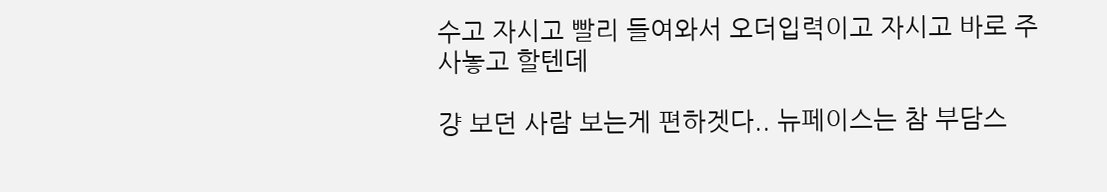수고 자시고 빨리 들여와서 오더입력이고 자시고 바로 주사놓고 할텐데

걍 보던 사람 보는게 편하겟다.. 뉴페이스는 참 부담스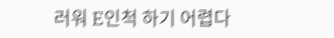러워 E인척 하기 어렵다